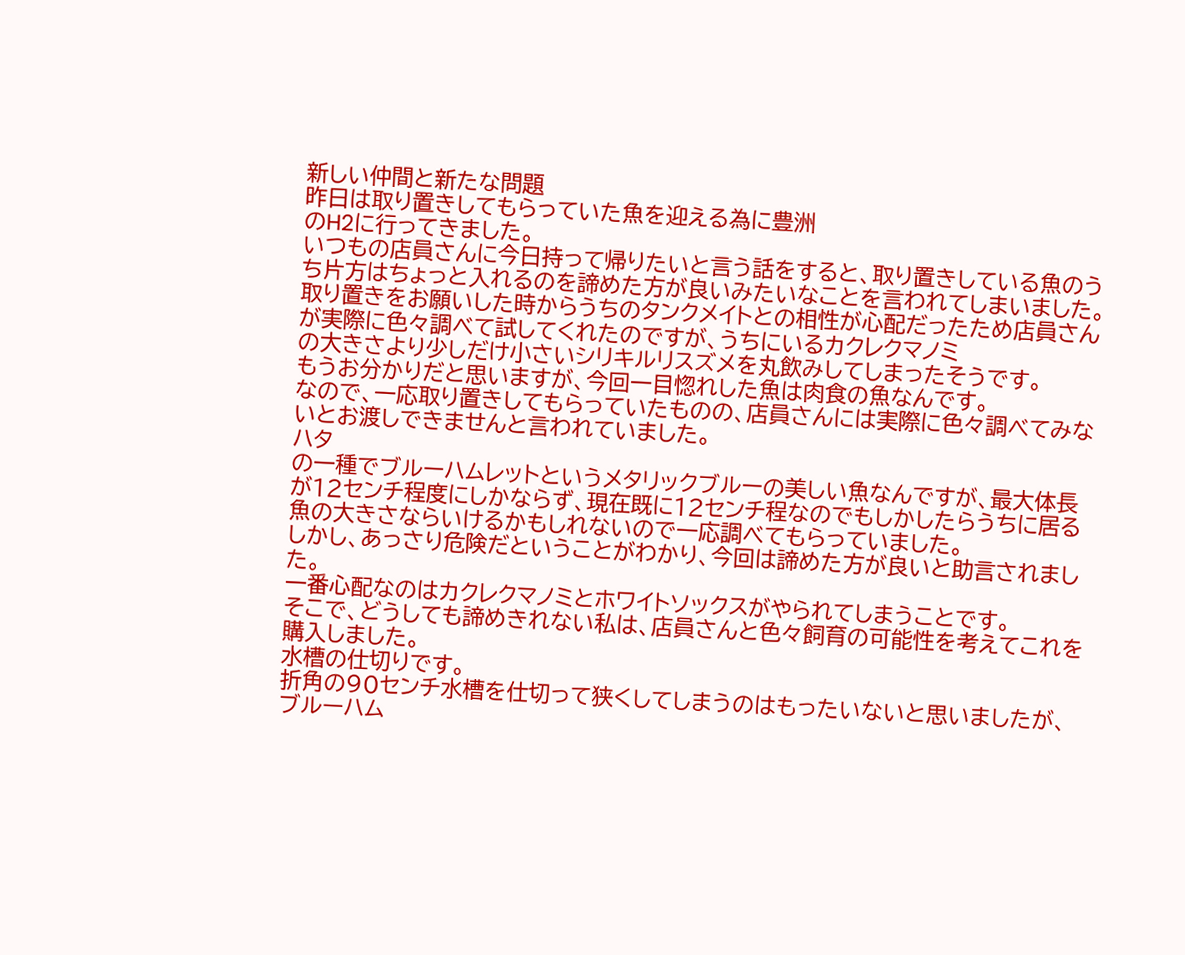新しい仲間と新たな問題
昨日は取り置きしてもらっていた魚を迎える為に豊洲
のH2に行ってきました。
いつもの店員さんに今日持って帰りたいと言う話をすると、取り置きしている魚のうち片方はちょっと入れるのを諦めた方が良いみたいなことを言われてしまいました。
取り置きをお願いした時からうちのタンクメイトとの相性が心配だったため店員さんが実際に色々調べて試してくれたのですが、うちにいるカクレクマノミ
の大きさより少しだけ小さいシリキルリスズメを丸飲みしてしまったそうです。
もうお分かりだと思いますが、今回一目惚れした魚は肉食の魚なんです。
なので、一応取り置きしてもらっていたものの、店員さんには実際に色々調べてみないとお渡しできませんと言われていました。
ハタ
の一種でブルーハムレットというメタリックブルーの美しい魚なんですが、最大体長が12センチ程度にしかならず、現在既に12センチ程なのでもしかしたらうちに居る魚の大きさならいけるかもしれないので一応調べてもらっていました。
しかし、あっさり危険だということがわかり、今回は諦めた方が良いと助言されました。
一番心配なのはカクレクマノミとホワイトソックスがやられてしまうことです。
そこで、どうしても諦めきれない私は、店員さんと色々飼育の可能性を考えてこれを購入しました。
水槽の仕切りです。
折角の90センチ水槽を仕切って狭くしてしまうのはもったいないと思いましたが、ブルーハム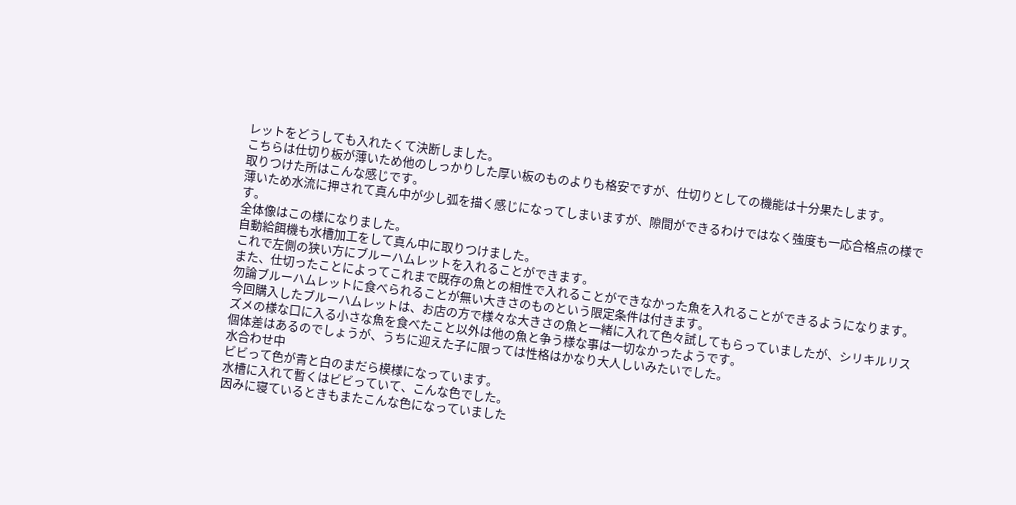レットをどうしても入れたくて決断しました。
こちらは仕切り板が薄いため他のしっかりした厚い板のものよりも格安ですが、仕切りとしての機能は十分果たします。
取りつけた所はこんな感じです。
薄いため水流に押されて真ん中が少し弧を描く感じになってしまいますが、隙間ができるわけではなく強度も一応合格点の様です。
全体像はこの様になりました。
自動給餌機も水槽加工をして真ん中に取りつけました。
これで左側の狭い方にブルーハムレットを入れることができます。
また、仕切ったことによってこれまで既存の魚との相性で入れることができなかった魚を入れることができるようになります。
勿論ブルーハムレットに食べられることが無い大きさのものという限定条件は付きます。
今回購入したブルーハムレットは、お店の方で様々な大きさの魚と一緒に入れて色々試してもらっていましたが、シリキルリスズメの様な口に入る小さな魚を食べたこと以外は他の魚と争う様な事は一切なかったようです。
個体差はあるのでしょうが、うちに迎えた子に限っては性格はかなり大人しいみたいでした。
水合わせ中
ビビって色が青と白のまだら模様になっています。
水槽に入れて暫くはビビっていて、こんな色でした。
因みに寝ているときもまたこんな色になっていました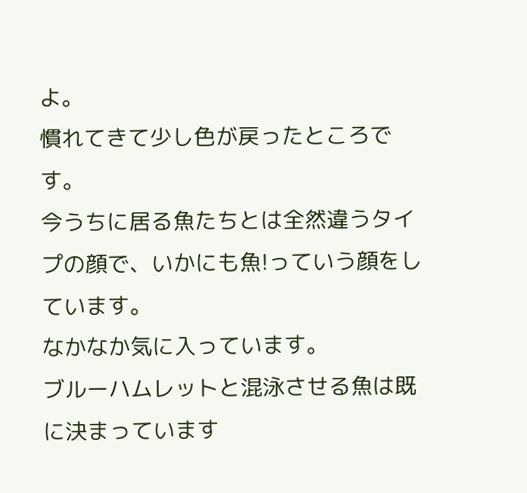よ。
慣れてきて少し色が戻ったところです。
今うちに居る魚たちとは全然違うタイプの顔で、いかにも魚!っていう顔をしています。
なかなか気に入っています。
ブルーハムレットと混泳させる魚は既に決まっています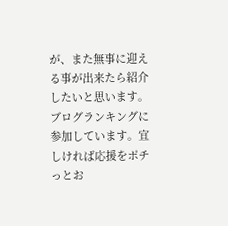が、また無事に迎える事が出来たら紹介したいと思います。
ブログランキングに参加しています。宜しければ応援をポチっとお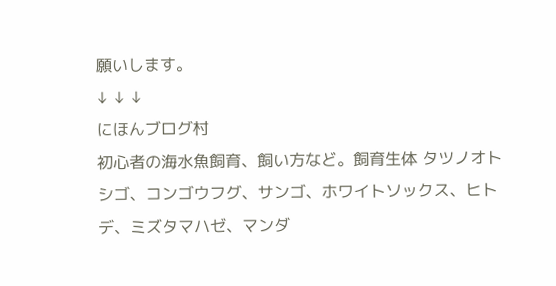願いします。
↓ ↓ ↓
にほんブログ村
初心者の海水魚飼育、飼い方など。飼育生体 タツノオトシゴ、コンゴウフグ、サンゴ、ホワイトソックス、ヒトデ、ミズタマハゼ、マンダ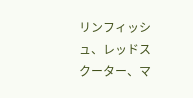リンフィッシュ、レッドスクーター、マ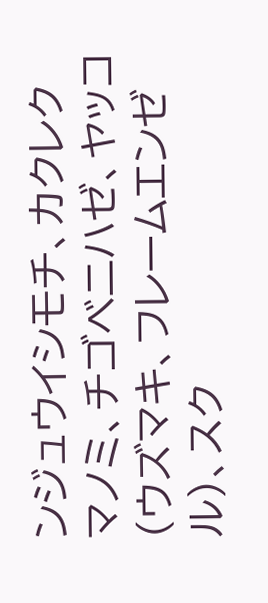ンジュウイシモチ、カクレクマノミ、チゴベニハゼ、ヤッコ(ウズマキ、フレームエンゼル)、スク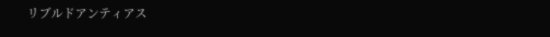リブルドアンティアス